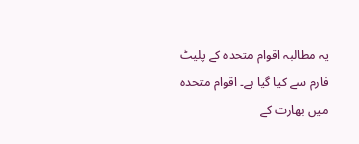یہ مطالبہ اقوام متحدہ کے پلیٹ فارم سے کیا گیا ہے۔ اقوام متحدہ میں بھارت کے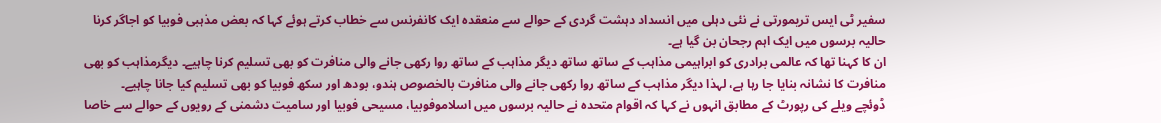سفیر ٹی ایس تریمورتی نے نئی دہلی میں انسداد دہشت گردی کے حوالے سے منعقدہ ایک کانفرنس سے خطاب کرتے ہوئے کہا کہ بعض مذہبی فوبیا کو اجاگر کرنا حالیہ برسوں میں ایک اہم رجحان بن گیا ہے۔
ان کا کہنا تھا کہ عالمی برادری کو ابراہیمی مذاہب کے ساتھ ساتھ دیگر مذاہب کے ساتھ روا رکھی جانے والی منافرت کو بھی تسلیم کرنا چاہیے۔ دیگرمذاہب کو بھی منافرت کا نشانہ بنایا جا رہا ہے، لہذا دیگر مذاہب کے ساتھ روا رکھی جانے والی منافرت بالخصوص ہندو، بودھ اور سکھ فوبیا کو بھی تسلیم کیا جانا چاہیے۔
ڈوئچے ویلے کی رپورٹ کے مطابق انہوں نے کہا کہ اقوام متحدہ نے حالیہ برسوں میں اسلاموفوبیا، مسیحی فوبیا اور سامیت دشمنی کے رویوں کے حوالے سے خاصا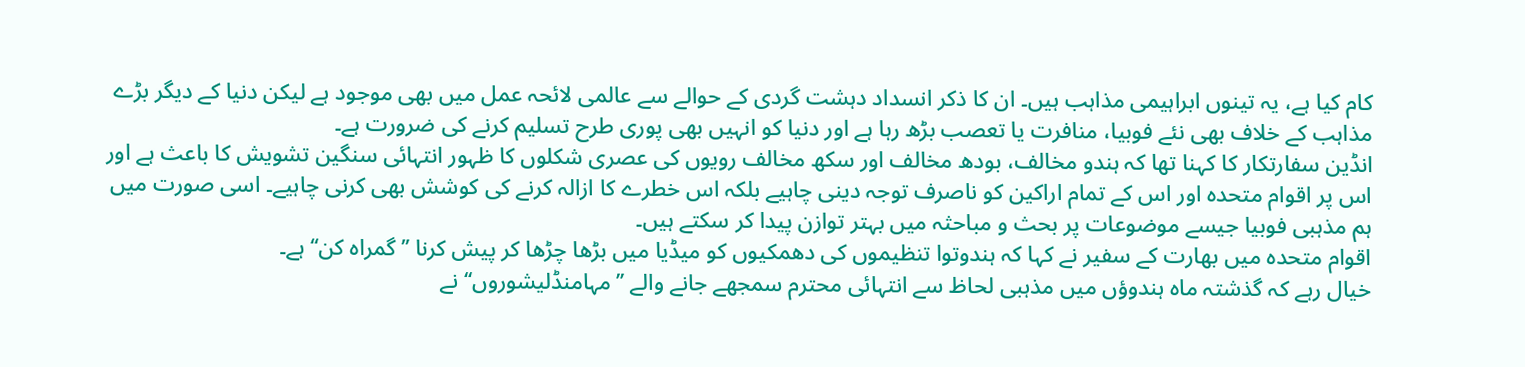کام کیا ہے، یہ تینوں ابراہیمی مذاہب ہیں۔ ان کا ذکر انسداد دہشت گردی کے حوالے سے عالمی لائحہ عمل میں بھی موجود ہے لیکن دنیا کے دیگر بڑے مذاہب کے خلاف بھی نئے فوبیا، منافرت یا تعصب بڑھ رہا ہے اور دنیا کو انہیں بھی پوری طرح تسلیم کرنے کی ضرورت ہے۔
انڈین سفارتکار کا کہنا تھا کہ ہندو مخالف، بودھ مخالف اور سکھ مخالف رویوں کی عصری شکلوں کا ظہور انتہائی سنگین تشویش کا باعث ہے اور اس پر اقوام متحدہ اور اس کے تمام اراکین کو ناصرف توجہ دینی چاہیے بلکہ اس خطرے کا ازالہ کرنے کی کوشش بھی کرنی چاہیے۔ اسی صورت میں ہم مذہبی فوبیا جیسے موضوعات پر بحث و مباحثہ میں بہتر توازن پیدا کر سکتے ہیں۔
اقوام متحدہ میں بھارت کے سفیر نے کہا کہ ہندوتوا تنظیموں کی دھمکیوں کو میڈیا میں بڑھا چڑھا کر پیش کرنا ’’گمراہ کن‘‘ ہے۔
خیال رہے کہ گذشتہ ماہ ہندوؤں میں مذہبی لحاظ سے انتہائی محترم سمجھے جانے والے ’’مہامنڈلیشوروں‘‘ نے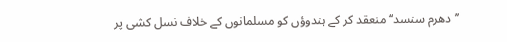’’دھرم سنسد‘‘ منعقد کر کے ہندوؤں کو مسلمانوں کے خلاف نسل کشی پر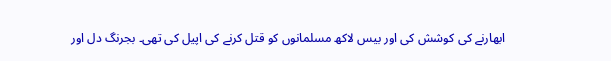ابھارنے کی کوشش کی اور بیس لاکھ مسلمانوں کو قتل کرنے کی اپیل کی تھی۔ بجرنگ دل اور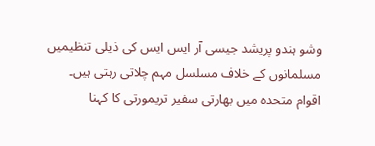وشو ہندو پریشد جیسی آر ایس ایس کی ذیلی تنظیمیں مسلمانوں کے خلاف مسلسل مہم چلاتی رہتی ہیں۔
اقوام متحدہ میں بھارتی سفیر تریمورتی کا کہنا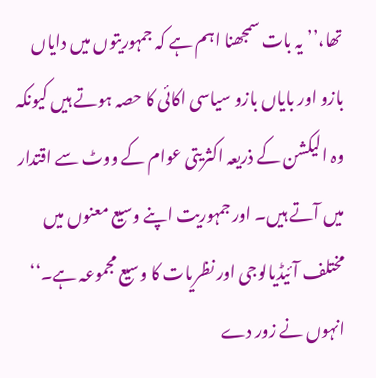تھا،’’یہ بات سمجھنا اہم ہے کہ جمہوریتوں میں دایاں بازو اور بایاں بازو سیاسی اکائی کا حصہ ہوتے ہیں کیونکہ وہ الیکشن کے ذریعہ اکثریتی عوام کے ووٹ سے اقتدار میں آتے ہیں۔ اور جمہوریت اپنے وسیع معنوں میں مختلف آئیڈیالوجی اور نظریات کا وسیع مجموعہ ہے۔‘‘
انہوں نے زور دے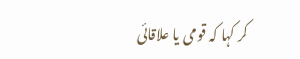کر کہا کہ قومی یا علاقائی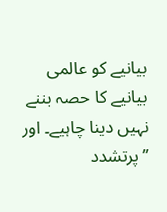بیانیے کو عالمی بیانیے کا حصہ بننے نہیں دینا چاہیے۔ اور ’’پرتشدد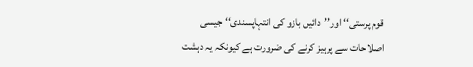قوم پرستی‘‘ اور’’دائیں بازو کی انتہاپسندی‘‘ جیسی اصلاحات سے پرہیز کرنے کی ضرورت ہے کیونکہ یہ دہشت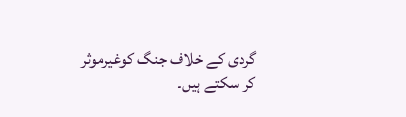گردی کے خلاف جنگ کوغیرموثر کر سکتے ہیں۔